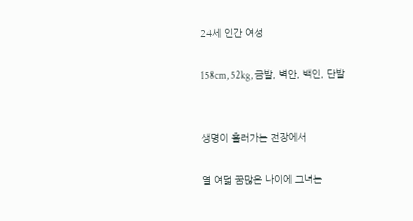24세 인간 여성

158cm, 52kg, 금발, 벽안, 백인, 단발


생명이 흘러가는 전장에서

열 여덟 꿈많은 나이에 그녀는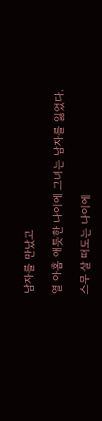남자를 만났고

열 아홉 애틋한 나이에 그녀는 남자를 잃었다.

스무 살 떠도는 나이에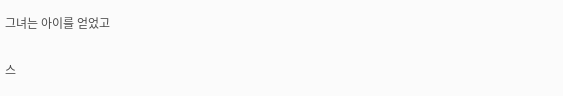그녀는 아이를 얻었고

스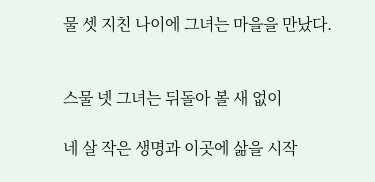물 셋 지친 나이에 그녀는 마을을 만났다.


스물 넷 그녀는 뒤돌아 볼 새 없이

네 살 작은 생명과 이곳에 삶을 시작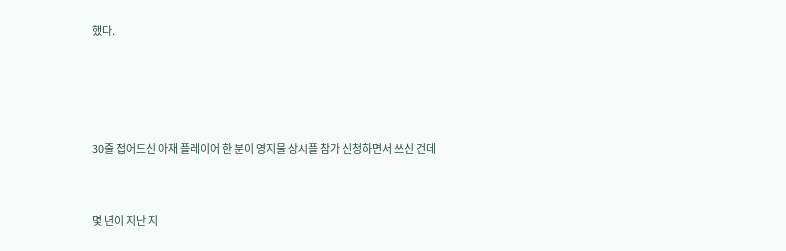했다.




30줄 접어드신 아재 플레이어 한 분이 영지물 상시플 참가 신청하면서 쓰신 건데


몇 년이 지난 지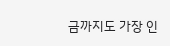금까지도 가장 인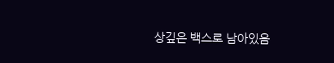상깊은 백스로 남아있음